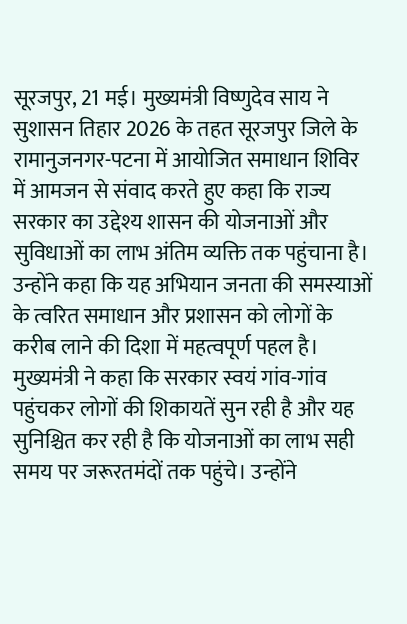सूरजपुर, 21 मई। मुख्यमंत्री विष्णुदेव साय ने सुशासन तिहार 2026 के तहत सूरजपुर जिले के रामानुजनगर-पटना में आयोजित समाधान शिविर में आमजन से संवाद करते हुए कहा कि राज्य सरकार का उद्देश्य शासन की योजनाओं और सुविधाओं का लाभ अंतिम व्यक्ति तक पहुंचाना है। उन्होंने कहा कि यह अभियान जनता की समस्याओं के त्वरित समाधान और प्रशासन को लोगों के करीब लाने की दिशा में महत्वपूर्ण पहल है।
मुख्यमंत्री ने कहा कि सरकार स्वयं गांव-गांव पहुंचकर लोगों की शिकायतें सुन रही है और यह सुनिश्चित कर रही है कि योजनाओं का लाभ सही समय पर जरूरतमंदों तक पहुंचे। उन्होंने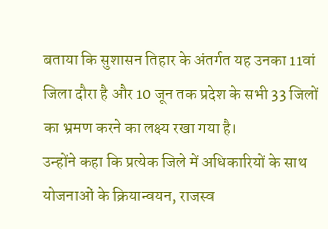बताया कि सुशासन तिहार के अंतर्गत यह उनका 11वां जिला दौरा है और 10 जून तक प्रदेश के सभी 33 जिलों का भ्रमण करने का लक्ष्य रखा गया है।
उन्होंने कहा कि प्रत्येक जिले में अधिकारियों के साथ योजनाओं के क्रियान्वयन, राजस्व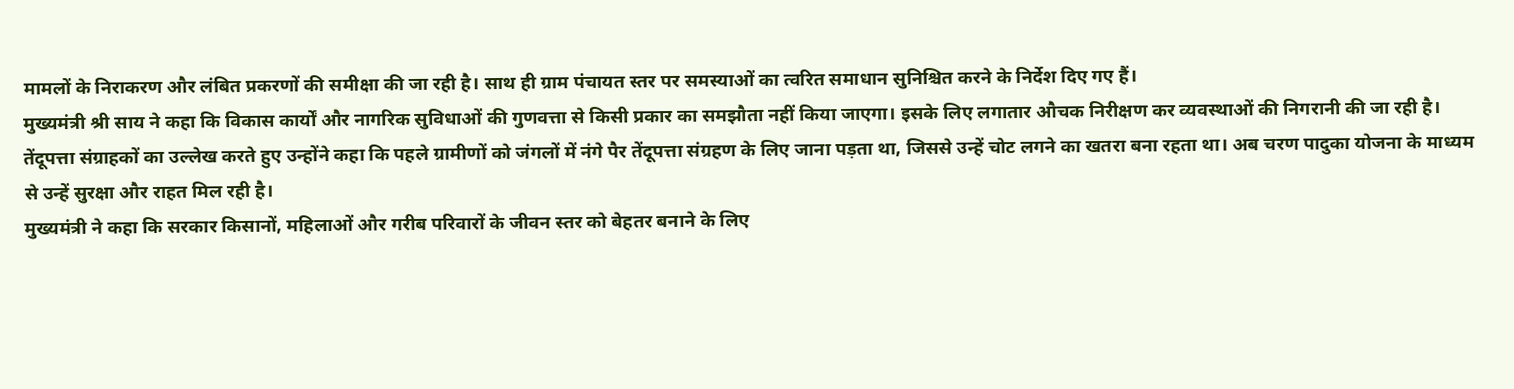मामलों के निराकरण और लंबित प्रकरणों की समीक्षा की जा रही है। साथ ही ग्राम पंचायत स्तर पर समस्याओं का त्वरित समाधान सुनिश्चित करने के निर्देश दिए गए हैं।
मुख्यमंत्री श्री साय ने कहा कि विकास कार्यों और नागरिक सुविधाओं की गुणवत्ता से किसी प्रकार का समझौता नहीं किया जाएगा। इसके लिए लगातार औचक निरीक्षण कर व्यवस्थाओं की निगरानी की जा रही है।
तेंदूपत्ता संग्राहकों का उल्लेख करते हुए उन्होंने कहा कि पहले ग्रामीणों को जंगलों में नंगे पैर तेंदूपत्ता संग्रहण के लिए जाना पड़ता था, जिससे उन्हें चोट लगने का खतरा बना रहता था। अब चरण पादुका योजना के माध्यम से उन्हें सुरक्षा और राहत मिल रही है।
मुख्यमंत्री ने कहा कि सरकार किसानों, महिलाओं और गरीब परिवारों के जीवन स्तर को बेहतर बनाने के लिए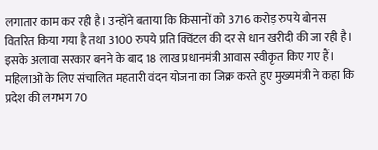लगातार काम कर रही है। उन्होंने बताया कि किसानों को 3716 करोड़ रुपये बोनस वितरित किया गया है तथा 3100 रुपये प्रति क्विंटल की दर से धान खरीदी की जा रही है। इसके अलावा सरकार बनने के बाद 18 लाख प्रधानमंत्री आवास स्वीकृत किए गए हैं।
महिलाओं के लिए संचालित महतारी वंदन योजना का जिक्र करते हुए मुख्यमंत्री ने कहा कि प्रदेश की लगभग 70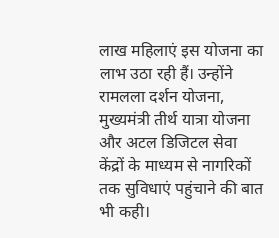लाख महिलाएं इस योजना का लाभ उठा रही हैं। उन्होंने रामलला दर्शन योजना, मुख्यमंत्री तीर्थ यात्रा योजना और अटल डिजिटल सेवा केंद्रों के माध्यम से नागरिकों तक सुविधाएं पहुंचाने की बात भी कही।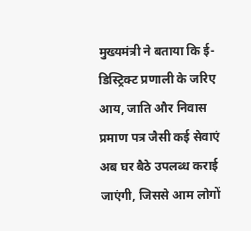मुख्यमंत्री ने बताया कि ई-डिस्ट्रिक्ट प्रणाली के जरिए आय, जाति और निवास प्रमाण पत्र जैसी कई सेवाएं अब घर बैठे उपलब्ध कराई जाएंगी, जिससे आम लोगों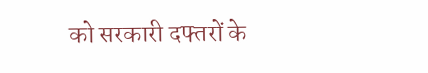को सरकारी दफ्तरों के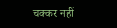चक्कर नहीं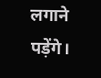लगाने पड़ेंगे।